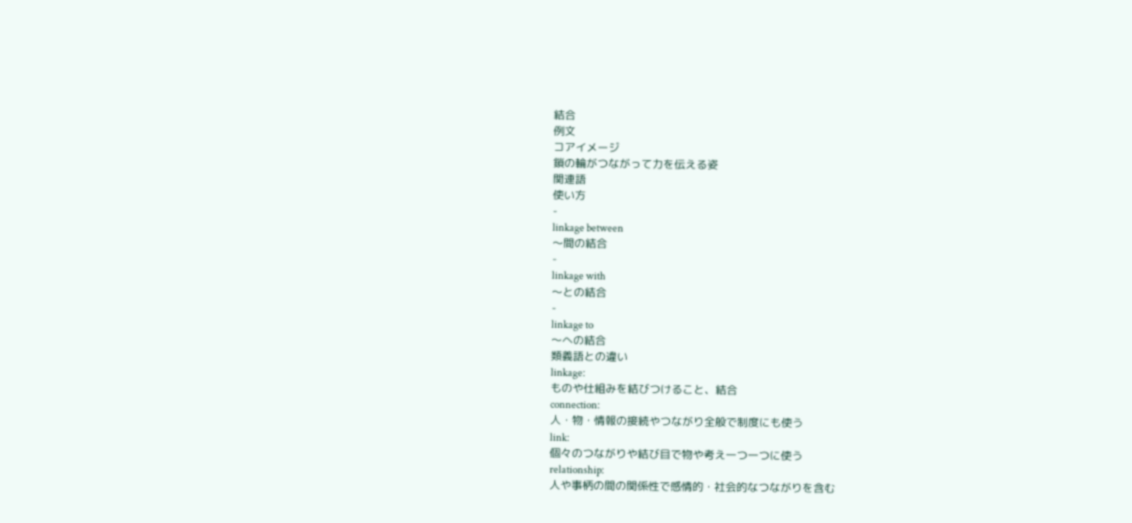結合
例文
コアイメージ
鎖の輪がつながって力を伝える姿
関連語
使い方
-
linkage between
〜間の結合
-
linkage with
〜との結合
-
linkage to
〜への結合
類義語との違い
linkage:
ものや仕組みを結びつけること、結合
connection:
人・物・情報の接続やつながり全般で制度にも使う
link:
個々のつながりや結び目で物や考え一つ一つに使う
relationship:
人や事柄の間の関係性で感情的・社会的なつながりを含む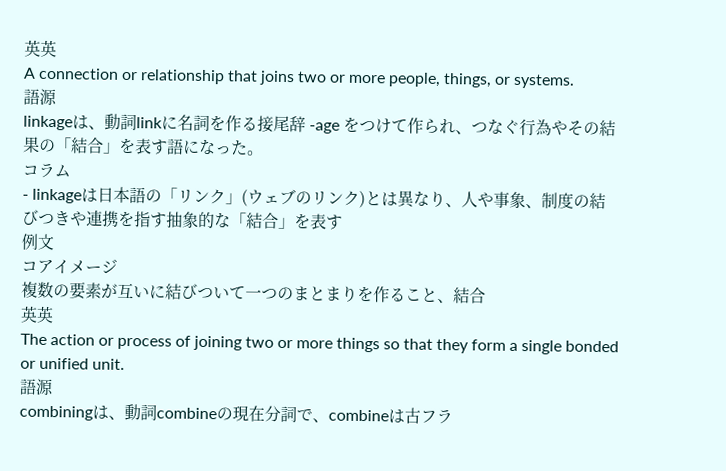英英
A connection or relationship that joins two or more people, things, or systems.
語源
linkageは、動詞linkに名詞を作る接尾辞 -age をつけて作られ、つなぐ行為やその結果の「結合」を表す語になった。
コラム
- linkageは日本語の「リンク」(ウェブのリンク)とは異なり、人や事象、制度の結びつきや連携を指す抽象的な「結合」を表す
例文
コアイメージ
複数の要素が互いに結びついて一つのまとまりを作ること、結合
英英
The action or process of joining two or more things so that they form a single bonded or unified unit.
語源
combiningは、動詞combineの現在分詞で、combineは古フラ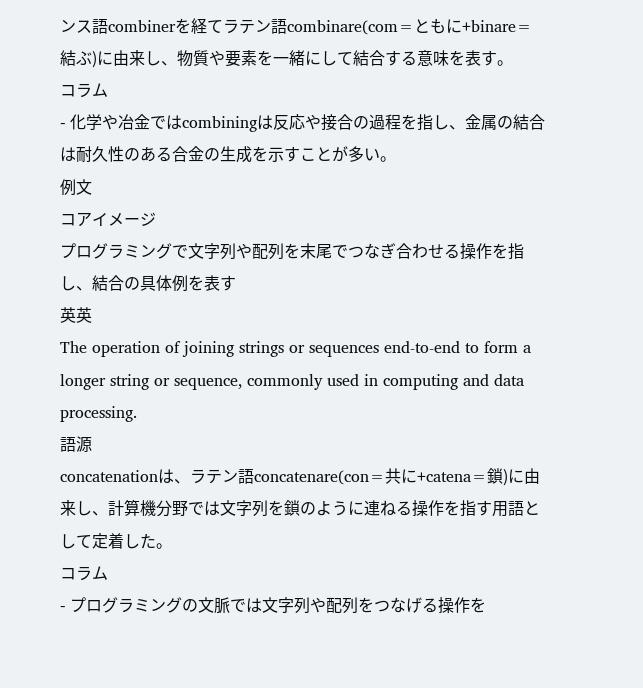ンス語combinerを経てラテン語combinare(com=ともに+binare=結ぶ)に由来し、物質や要素を一緒にして結合する意味を表す。
コラム
- 化学や冶金ではcombiningは反応や接合の過程を指し、金属の結合は耐久性のある合金の生成を示すことが多い。
例文
コアイメージ
プログラミングで文字列や配列を末尾でつなぎ合わせる操作を指し、結合の具体例を表す
英英
The operation of joining strings or sequences end-to-end to form a longer string or sequence, commonly used in computing and data processing.
語源
concatenationは、ラテン語concatenare(con=共に+catena=鎖)に由来し、計算機分野では文字列を鎖のように連ねる操作を指す用語として定着した。
コラム
- プログラミングの文脈では文字列や配列をつなげる操作を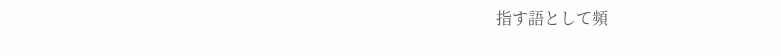指す語として頻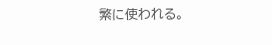繁に使われる。